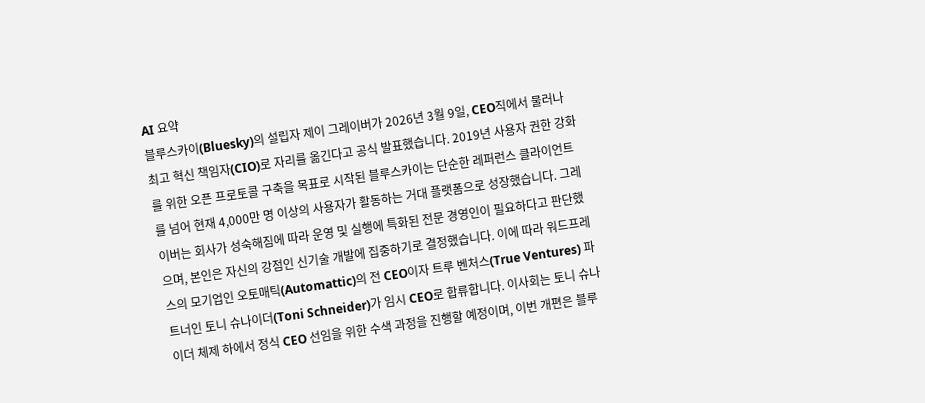AI 요약
블루스카이(Bluesky)의 설립자 제이 그레이버가 2026년 3월 9일, CEO직에서 물러나 최고 혁신 책임자(CIO)로 자리를 옮긴다고 공식 발표했습니다. 2019년 사용자 권한 강화를 위한 오픈 프로토콜 구축을 목표로 시작된 블루스카이는 단순한 레퍼런스 클라이언트를 넘어 현재 4,000만 명 이상의 사용자가 활동하는 거대 플랫폼으로 성장했습니다. 그레이버는 회사가 성숙해짐에 따라 운영 및 실행에 특화된 전문 경영인이 필요하다고 판단했으며, 본인은 자신의 강점인 신기술 개발에 집중하기로 결정했습니다. 이에 따라 워드프레스의 모기업인 오토매틱(Automattic)의 전 CEO이자 트루 벤처스(True Ventures) 파트너인 토니 슈나이더(Toni Schneider)가 임시 CEO로 합류합니다. 이사회는 토니 슈나이더 체제 하에서 정식 CEO 선임을 위한 수색 과정을 진행할 예정이며, 이번 개편은 블루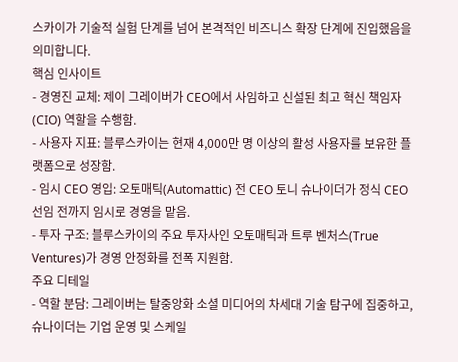스카이가 기술적 실험 단계를 넘어 본격적인 비즈니스 확장 단계에 진입했음을 의미합니다.
핵심 인사이트
- 경영진 교체: 제이 그레이버가 CEO에서 사임하고 신설된 최고 혁신 책임자(CIO) 역할을 수행함.
- 사용자 지표: 블루스카이는 현재 4,000만 명 이상의 활성 사용자를 보유한 플랫폼으로 성장함.
- 임시 CEO 영입: 오토매틱(Automattic) 전 CEO 토니 슈나이더가 정식 CEO 선임 전까지 임시로 경영을 맡음.
- 투자 구조: 블루스카이의 주요 투자사인 오토매틱과 트루 벤처스(True Ventures)가 경영 안정화를 전폭 지원함.
주요 디테일
- 역할 분담: 그레이버는 탈중앙화 소셜 미디어의 차세대 기술 탐구에 집중하고, 슈나이더는 기업 운영 및 스케일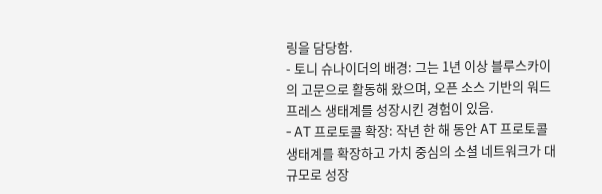링을 담당함.
- 토니 슈나이더의 배경: 그는 1년 이상 블루스카이의 고문으로 활동해 왔으며, 오픈 소스 기반의 워드프레스 생태계를 성장시킨 경험이 있음.
- AT 프로토콜 확장: 작년 한 해 동안 AT 프로토콜 생태계를 확장하고 가치 중심의 소셜 네트워크가 대규모로 성장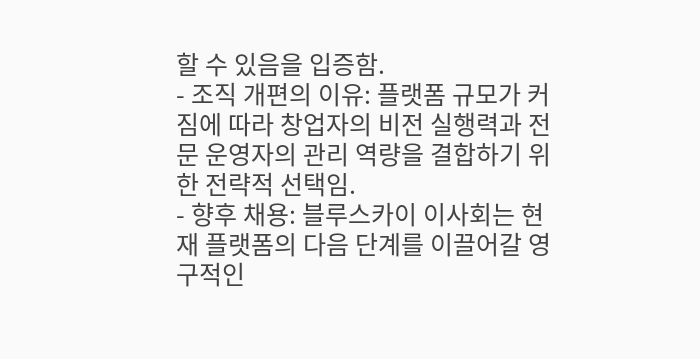할 수 있음을 입증함.
- 조직 개편의 이유: 플랫폼 규모가 커짐에 따라 창업자의 비전 실행력과 전문 운영자의 관리 역량을 결합하기 위한 전략적 선택임.
- 향후 채용: 블루스카이 이사회는 현재 플랫폼의 다음 단계를 이끌어갈 영구적인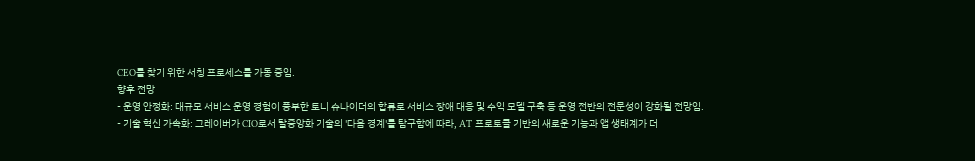CEO를 찾기 위한 서칭 프로세스를 가동 중임.
향후 전망
- 운영 안정화: 대규모 서비스 운영 경험이 풍부한 토니 슈나이더의 합류로 서비스 장애 대응 및 수익 모델 구축 등 운영 전반의 전문성이 강화될 전망임.
- 기술 혁신 가속화: 그레이버가 CIO로서 탈중앙화 기술의 '다음 경계'를 탐구함에 따라, AT 프로토콜 기반의 새로운 기능과 앱 생태계가 더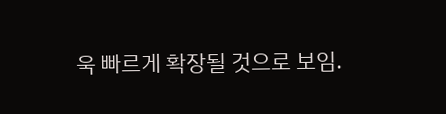욱 빠르게 확장될 것으로 보임.